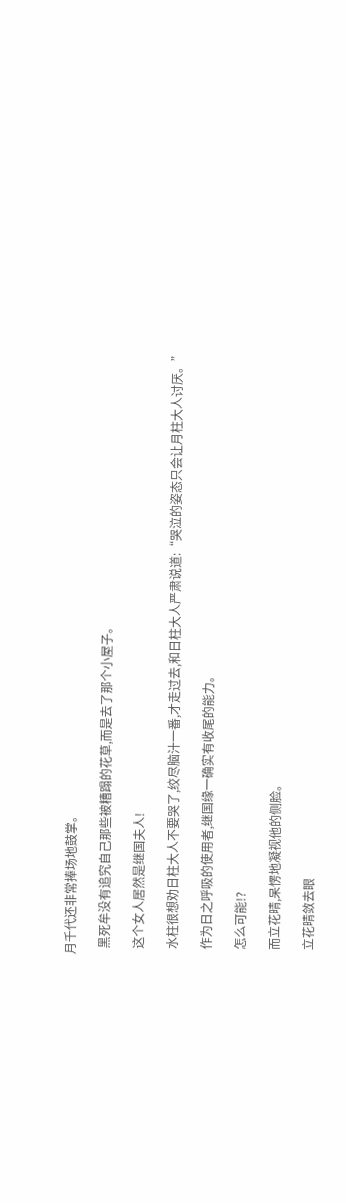月千代还非常捧场地鼓掌。

  黑死牟没有追究自己那些被糟蹋的花草,而是去了那个小屋子。

  这个女人居然是继国夫人!

  水柱很想劝日柱大人不要哭了,绞尽脑汁一番,才走过去,和日柱大人严肃说道:“哭泣的姿态只会让月柱大人讨厌。”

  作为日之呼吸的使用者,继国缘一确实有收尾的能力。

  怎么可能!?

  而立花晴,呆愣地凝视他的侧脸。

  立花晴敛去眼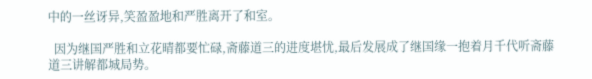中的一丝讶异,笑盈盈地和严胜离开了和室。

  因为继国严胜和立花晴都要忙碌,斋藤道三的进度堪忧,最后发展成了继国缘一抱着月千代听斋藤道三讲解都城局势。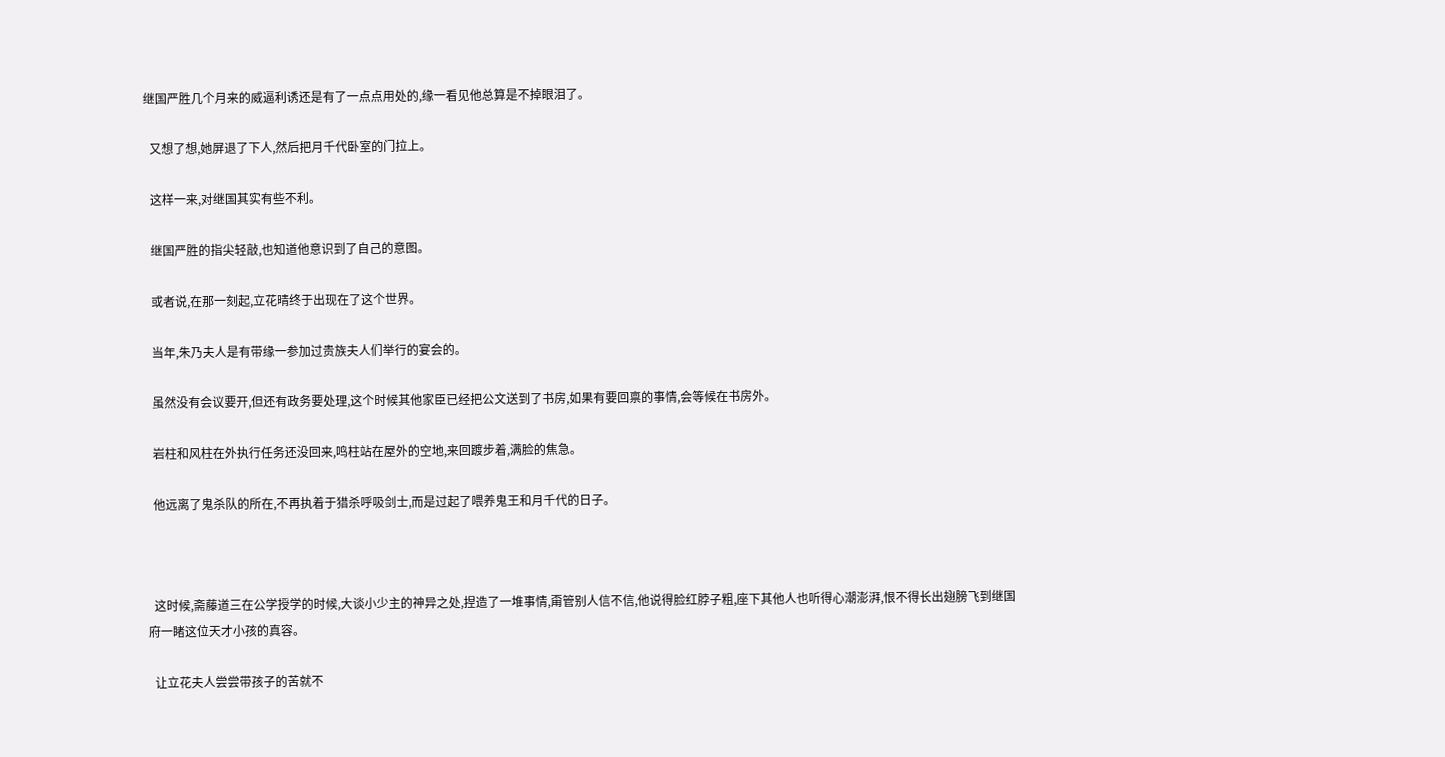继国严胜几个月来的威逼利诱还是有了一点点用处的,缘一看见他总算是不掉眼泪了。

  又想了想,她屏退了下人,然后把月千代卧室的门拉上。

  这样一来,对继国其实有些不利。

  继国严胜的指尖轻敲,也知道他意识到了自己的意图。

  或者说,在那一刻起,立花晴终于出现在了这个世界。

  当年,朱乃夫人是有带缘一参加过贵族夫人们举行的宴会的。

  虽然没有会议要开,但还有政务要处理,这个时候其他家臣已经把公文送到了书房,如果有要回禀的事情,会等候在书房外。

  岩柱和风柱在外执行任务还没回来,鸣柱站在屋外的空地,来回踱步着,满脸的焦急。

  他远离了鬼杀队的所在,不再执着于猎杀呼吸剑士,而是过起了喂养鬼王和月千代的日子。



  这时候,斋藤道三在公学授学的时候,大谈小少主的神异之处,捏造了一堆事情,甭管别人信不信,他说得脸红脖子粗,座下其他人也听得心潮澎湃,恨不得长出翅膀飞到继国府一睹这位天才小孩的真容。

  让立花夫人尝尝带孩子的苦就不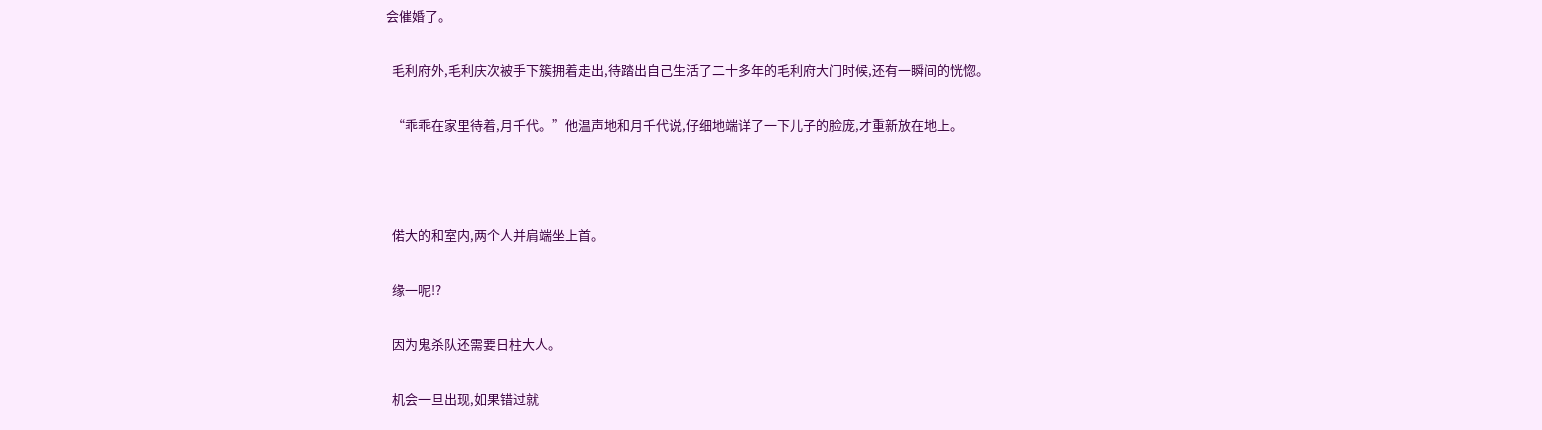会催婚了。

  毛利府外,毛利庆次被手下簇拥着走出,待踏出自己生活了二十多年的毛利府大门时候,还有一瞬间的恍惚。

  “乖乖在家里待着,月千代。”他温声地和月千代说,仔细地端详了一下儿子的脸庞,才重新放在地上。



  偌大的和室内,两个人并肩端坐上首。

  缘一呢!?

  因为鬼杀队还需要日柱大人。

  机会一旦出现,如果错过就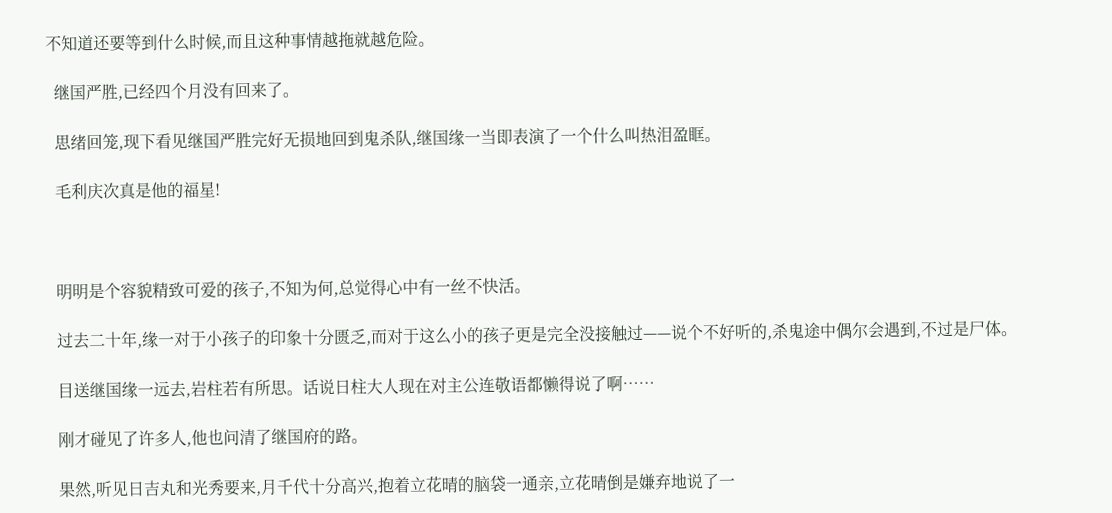不知道还要等到什么时候,而且这种事情越拖就越危险。

  继国严胜,已经四个月没有回来了。

  思绪回笼,现下看见继国严胜完好无损地回到鬼杀队,继国缘一当即表演了一个什么叫热泪盈眶。

  毛利庆次真是他的福星!



  明明是个容貌精致可爱的孩子,不知为何,总觉得心中有一丝不快活。

  过去二十年,缘一对于小孩子的印象十分匮乏,而对于这么小的孩子更是完全没接触过——说个不好听的,杀鬼途中偶尔会遇到,不过是尸体。

  目送继国缘一远去,岩柱若有所思。话说日柱大人现在对主公连敬语都懒得说了啊……

  刚才碰见了许多人,他也问清了继国府的路。

  果然,听见日吉丸和光秀要来,月千代十分高兴,抱着立花晴的脑袋一通亲,立花晴倒是嫌弃地说了一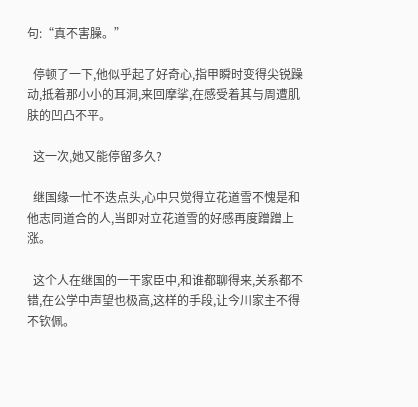句:“真不害臊。”

  停顿了一下,他似乎起了好奇心,指甲瞬时变得尖锐躁动,抵着那小小的耳洞,来回摩挲,在感受着其与周遭肌肤的凹凸不平。

  这一次,她又能停留多久?

  继国缘一忙不迭点头,心中只觉得立花道雪不愧是和他志同道合的人,当即对立花道雪的好感再度蹭蹭上涨。

  这个人在继国的一干家臣中,和谁都聊得来,关系都不错,在公学中声望也极高,这样的手段,让今川家主不得不钦佩。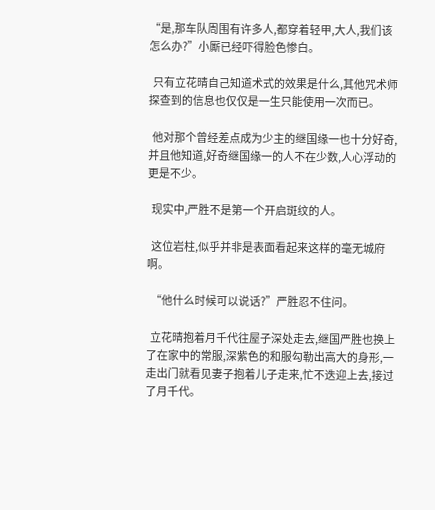“是,那车队周围有许多人,都穿着轻甲,大人,我们该怎么办?”小厮已经吓得脸色惨白。

  只有立花晴自己知道术式的效果是什么,其他咒术师探查到的信息也仅仅是一生只能使用一次而已。

  他对那个曾经差点成为少主的继国缘一也十分好奇,并且他知道,好奇继国缘一的人不在少数,人心浮动的更是不少。

  现实中,严胜不是第一个开启斑纹的人。

  这位岩柱,似乎并非是表面看起来这样的毫无城府啊。

  “他什么时候可以说话?”严胜忍不住问。

  立花晴抱着月千代往屋子深处走去,继国严胜也换上了在家中的常服,深紫色的和服勾勒出高大的身形,一走出门就看见妻子抱着儿子走来,忙不迭迎上去,接过了月千代。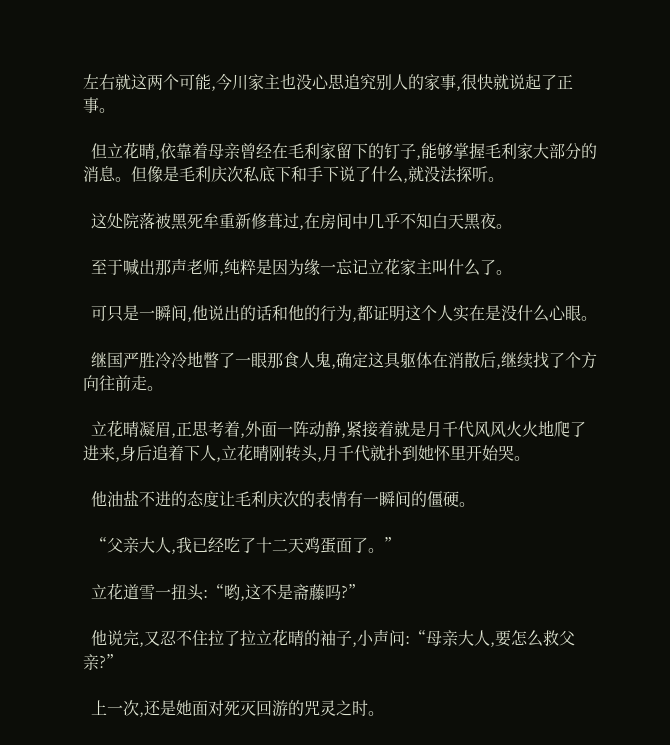左右就这两个可能,今川家主也没心思追究别人的家事,很快就说起了正事。

  但立花晴,依靠着母亲曾经在毛利家留下的钉子,能够掌握毛利家大部分的消息。但像是毛利庆次私底下和手下说了什么,就没法探听。

  这处院落被黑死牟重新修葺过,在房间中几乎不知白天黑夜。

  至于喊出那声老师,纯粹是因为缘一忘记立花家主叫什么了。

  可只是一瞬间,他说出的话和他的行为,都证明这个人实在是没什么心眼。

  继国严胜冷冷地瞥了一眼那食人鬼,确定这具躯体在消散后,继续找了个方向往前走。

  立花晴凝眉,正思考着,外面一阵动静,紧接着就是月千代风风火火地爬了进来,身后追着下人,立花晴刚转头,月千代就扑到她怀里开始哭。

  他油盐不进的态度让毛利庆次的表情有一瞬间的僵硬。

  “父亲大人,我已经吃了十二天鸡蛋面了。”

  立花道雪一扭头:“哟,这不是斋藤吗?”

  他说完,又忍不住拉了拉立花晴的袖子,小声问:“母亲大人,要怎么救父亲?”

  上一次,还是她面对死灭回游的咒灵之时。